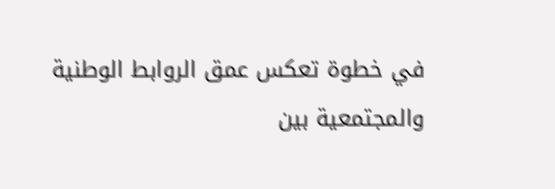في خطوة تعكس عمق الروابط الوطنية والمجتمعية بين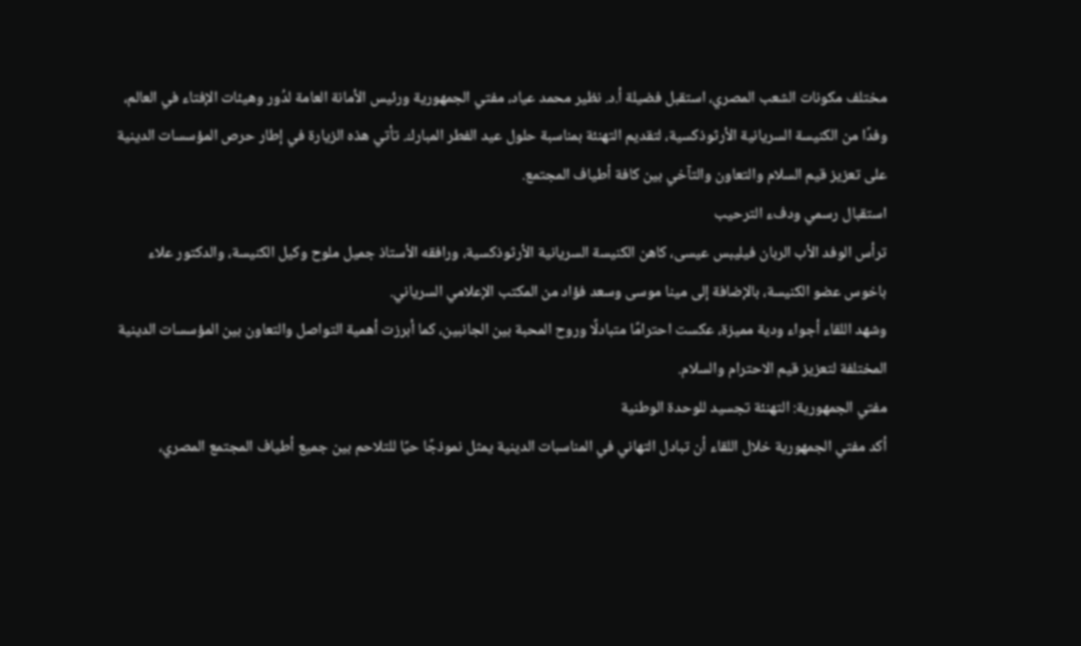مختلف مكونات الشعب المصري، استقبل فضيلة أ.د. نظير محمد عياد، مفتي الجمهورية ورئيس الأمانة العامة لدُور وهيئات الإفتاء في العالم، وفدًا من الكنيسة السريانية الأرثوذكسية، لتقديم التهنئة بمناسبة حلول عيد الفطر المبارك. تأتي هذه الزيارة في إطار حرص المؤسسات الدينية على تعزيز قيم السلام والتعاون والتآخي بين كافة أطياف المجتمع.
استقبال رسمي ودفء الترحيب
ترأس الوفد الأب الربان فيليبس عيسى، كاهن الكنيسة السريانية الأرثوذكسية، ورافقه الأستاذ جميل ملوح وكيل الكنيسة، والدكتور علاء باخوس عضو الكنيسة، بالإضافة إلى مينا موسى وسعد فؤاد من المكتب الإعلامي السرياني.
وشهد اللقاء أجواء ودية مميزة، عكست احترامًا متبادلًا وروح المحبة بين الجانبين، كما أبرزت أهمية التواصل والتعاون بين المؤسسات الدينية المختلفة لتعزيز قيم الاحترام والسلام.
مفتي الجمهورية: التهنئة تجسيد للوحدة الوطنية
أكد مفتي الجمهورية خلال اللقاء أن تبادل التهاني في المناسبات الدينية يمثل نموذجًا حيًا للتلاحم بين جميع أطياف المجتمع المصري،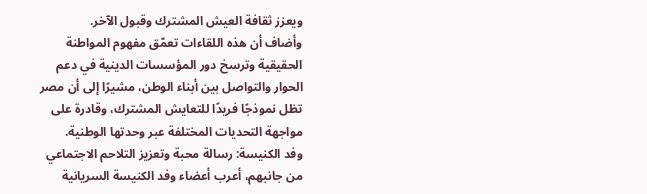ويعزز ثقافة العيش المشترك وقبول الآخر.
وأضاف أن هذه اللقاءات تعمّق مفهوم المواطنة الحقيقية وترسخ دور المؤسسات الدينية في دعم الحوار والتواصل بين أبناء الوطن، مشيرًا إلى أن مصر تظل نموذجًا فريدًا للتعايش المشترك، وقادرة على مواجهة التحديات المختلفة عبر وحدتها الوطنية.
وفد الكنيسة: رسالة محبة وتعزيز التلاحم الاجتماعي
من جانبهم، أعرب أعضاء وفد الكنيسة السريانية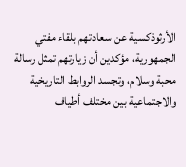الأرثوذكسية عن سعادتهم بلقاء مفتي الجمهورية، مؤكدين أن زيارتهم تمثل رسالة محبة وسلام، وتجسد الروابط التاريخية والاجتماعية بين مختلف أطياف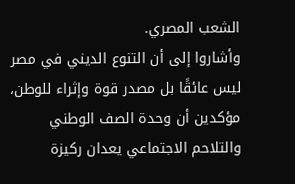الشعب المصري.
وأشاروا إلى أن التنوع الديني في مصر ليس عائقًا بل مصدر قوة وإثراء للوطن، مؤكدين أن وحدة الصف الوطني والتلاحم الاجتماعي يعدان ركيزة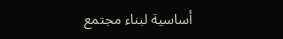أساسية لبناء مجتمع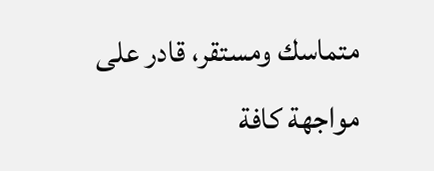متماسك ومستقر، قادر على مواجهة كافة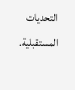التحديات المستقبلية.